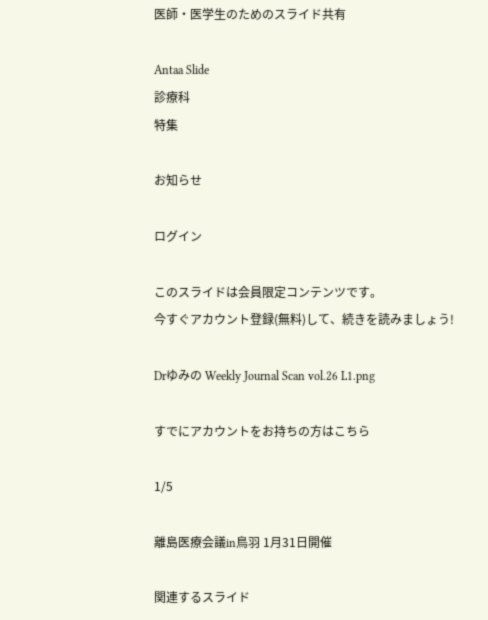医師・医学生のためのスライド共有

Antaa Slide
診療科
特集

お知らせ

ログイン

このスライドは会員限定コンテンツです。
今すぐアカウント登録(無料)して、続きを読みましょう!

Drゆみの Weekly Journal Scan vol.26 L1.png

すでにアカウントをお持ちの方はこちら

1/5

離島医療会議in鳥羽 1月31日開催

関連するスライド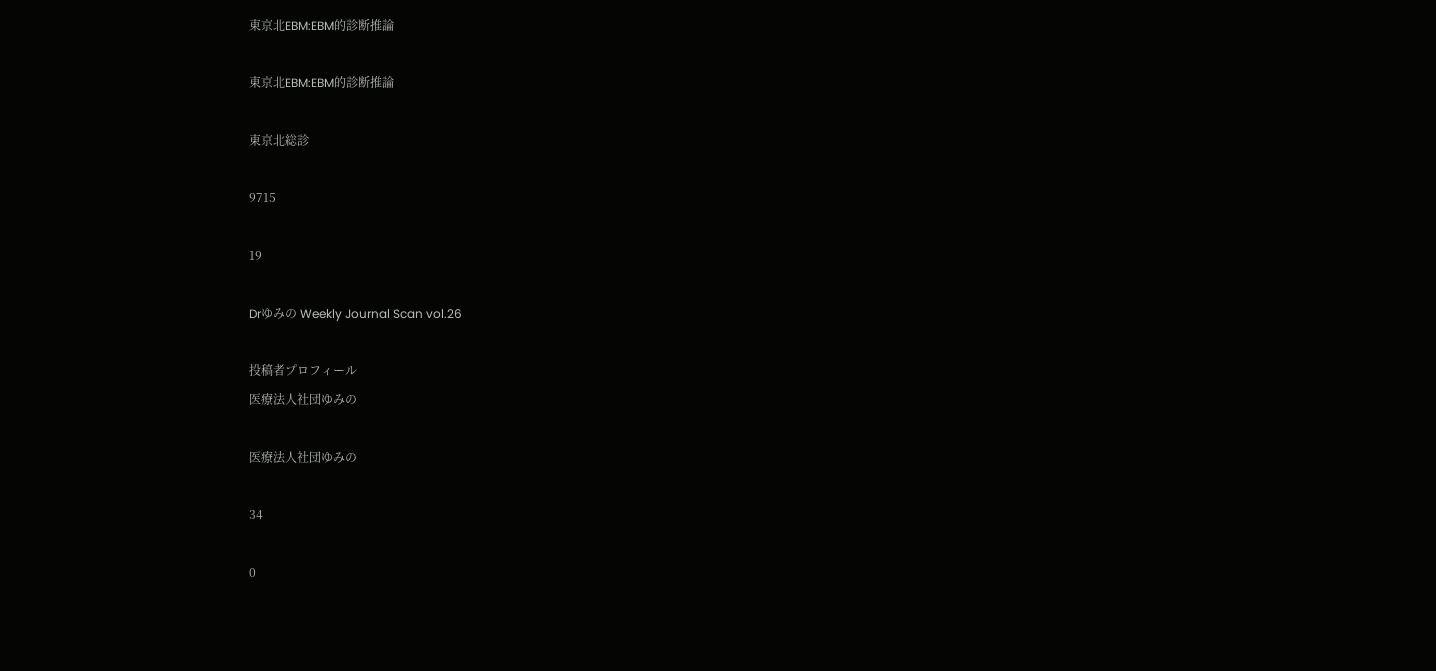東京北EBM:EBM的診断推論

東京北EBM:EBM的診断推論

東京北総診

9715

19

Drゆみの Weekly Journal Scan vol.26

投稿者プロフィール
医療法人社団ゆみの

医療法人社団ゆみの

34

0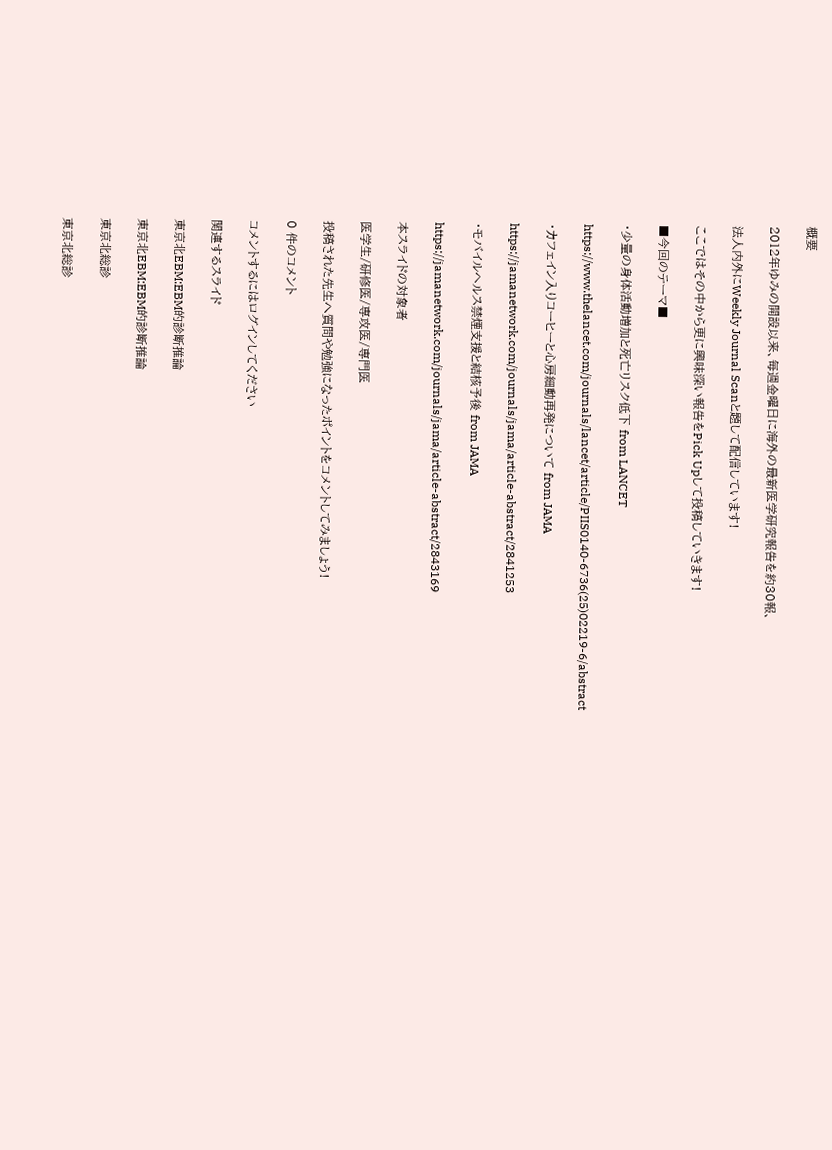概要

2012年ゆみの開設以来、毎週金曜日に海外の最新医学研究報告を約30報、

法人内外にWeekly Journal Scanと題して配信しています!

ここではその中から更に興味深い報告をPick Upして投稿していきます!

■今回のテーマ■

・少量の身体活動増加と死亡リスク低下 from LANCET

https://www.thelancet.com/journals/lancet/article/PIIS0140-6736(25)02219-6/abstract

・カフェイン入りコーヒーと心房細動再発について from JAMA

https://jamanetwork.com/journals/jama/article-abstract/2841253

・モバイルヘルス禁煙支援と結核予後 from JAMA

https://jamanetwork.com/journals/jama/article-abstract/2843169

本スライドの対象者

医学生/研修医/専攻医/専門医

投稿された先生へ質問や勉強になったポイントをコメントしてみましょう!

0 件のコメント

コメントするにはログインしてください

関連するスライド

東京北EBM:EBM的診断推論

東京北EBM:EBM的診断推論

東京北総診

東京北総診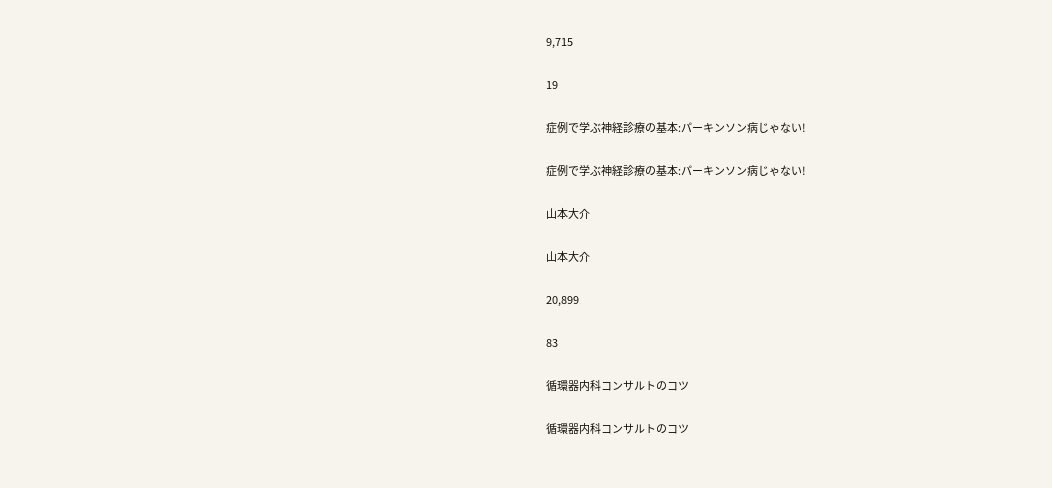9,715

19

症例で学ぶ神経診療の基本:パーキンソン病じゃない!

症例で学ぶ神経診療の基本:パーキンソン病じゃない!

山本大介

山本大介

20,899

83

循環器内科コンサルトのコツ

循環器内科コンサルトのコツ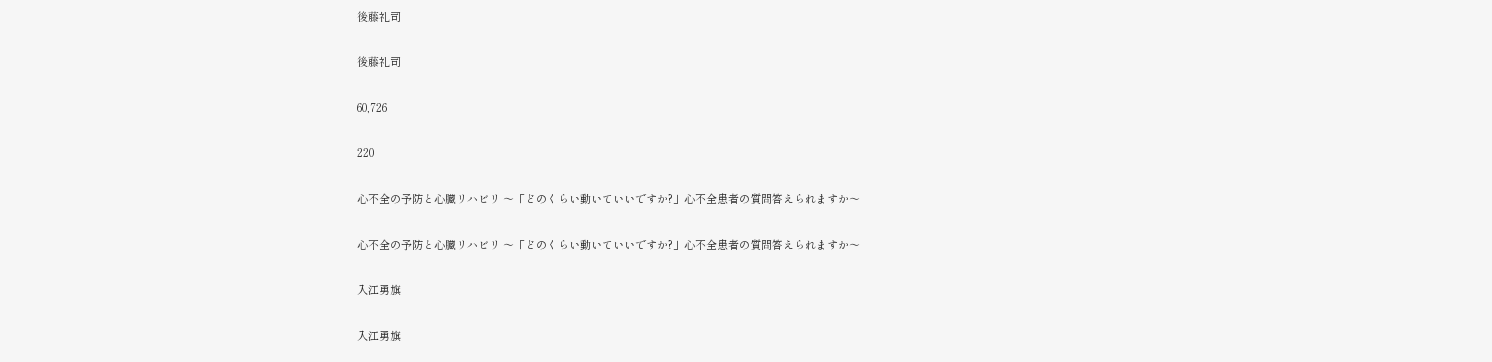後藤礼司

後藤礼司

60,726

220

心不全の予防と心臓リハビリ 〜「どのくらい動いていいですか?」心不全患者の質問答えられますか〜

心不全の予防と心臓リハビリ 〜「どのくらい動いていいですか?」心不全患者の質問答えられますか〜

入江勇旗

入江勇旗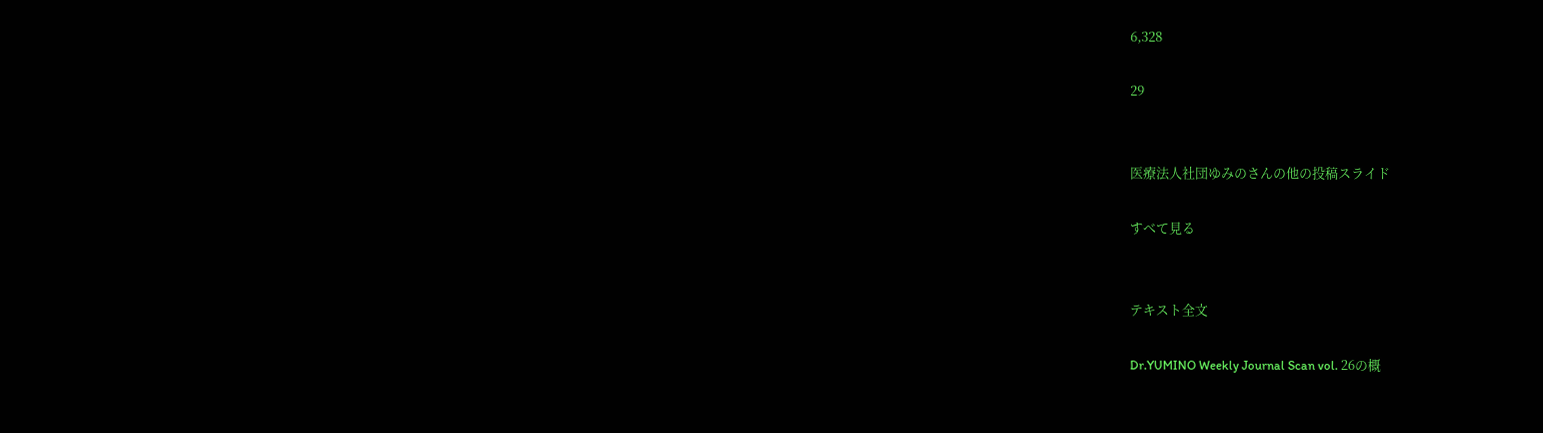6,328

29


医療法人社団ゆみのさんの他の投稿スライド

すべて見る


テキスト全文

Dr.YUMINO Weekly Journal Scan vol. 26の概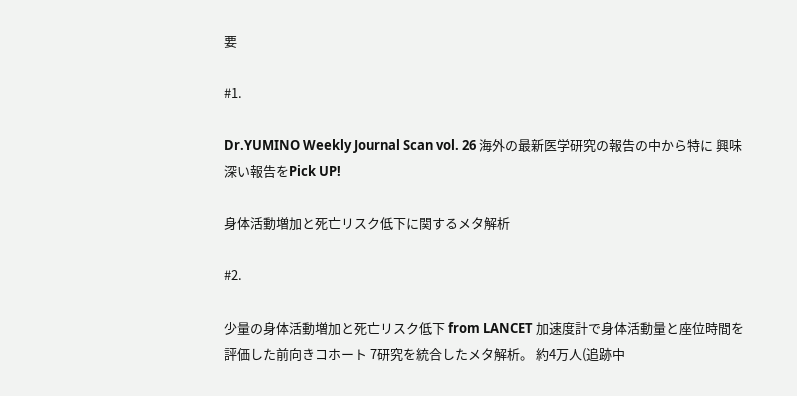要

#1.

Dr.YUMINO Weekly Journal Scan vol. 26 海外の最新医学研究の報告の中から特に 興味深い報告をPick UP!

身体活動増加と死亡リスク低下に関するメタ解析

#2.

少量の身体活動増加と死亡リスク低下 from LANCET 加速度計で身体活動量と座位時間を評価した前向きコホート 7研究を統合したメタ解析。 約4万人(追跡中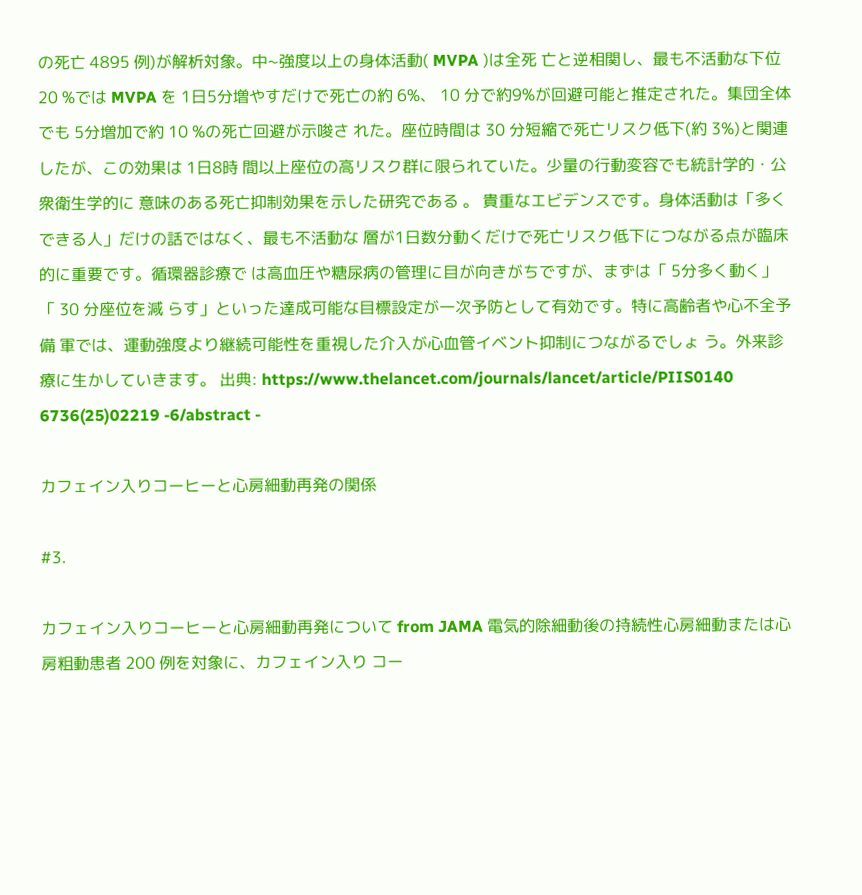の死亡 4895 例)が解析対象。中~強度以上の身体活動( MVPA )は全死 亡と逆相関し、最も不活動な下位 20 %では MVPA を 1日5分増やすだけで死亡の約 6%、 10 分で約9%が回避可能と推定された。集団全体でも 5分増加で約 10 %の死亡回避が示唆さ れた。座位時間は 30 分短縮で死亡リスク低下(約 3%)と関連したが、この効果は 1日8時 間以上座位の高リスク群に限られていた。少量の行動変容でも統計学的・公衆衛生学的に 意味のある死亡抑制効果を示した研究である 。 貴重なエビデンスです。身体活動は「多くできる人」だけの話ではなく、最も不活動な 層が1日数分動くだけで死亡リスク低下につながる点が臨床的に重要です。循環器診療で は高血圧や糖尿病の管理に目が向きがちですが、まずは「 5分多く動く」「 30 分座位を減 らす」といった達成可能な目標設定が一次予防として有効です。特に高齢者や心不全予備 軍では、運動強度より継続可能性を重視した介入が心血管イベント抑制につながるでしょ う。外来診療に生かしていきます。 出典: https://www.thelancet.com/journals/lancet/article/PIIS0140 6736(25)02219 -6/abstract -

カフェイン入りコーヒーと心房細動再発の関係

#3.

カフェイン入りコーヒーと心房細動再発について from JAMA 電気的除細動後の持続性心房細動または心房粗動患者 200 例を対象に、カフェイン入り コー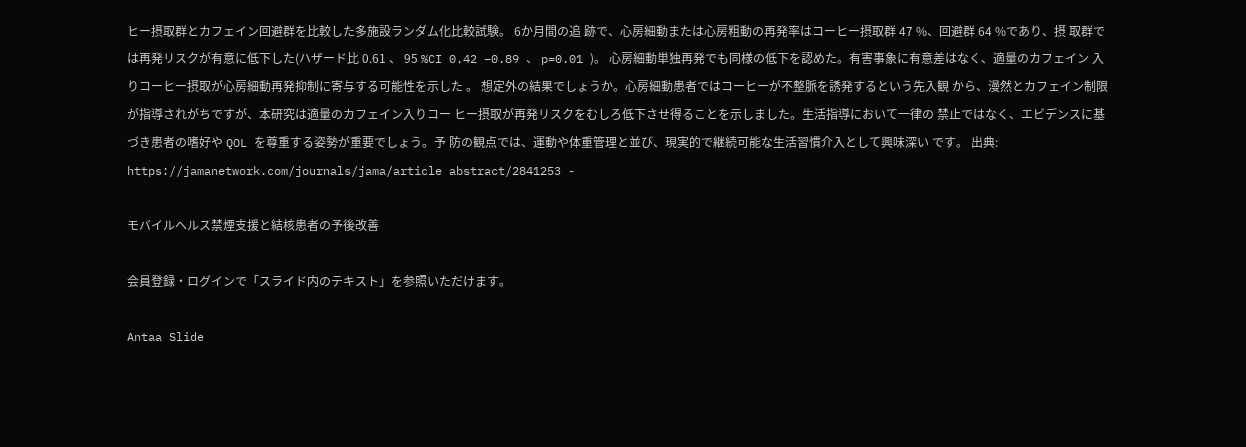ヒー摂取群とカフェイン回避群を比較した多施設ランダム化比較試験。 6か月間の追 跡で、心房細動または心房粗動の再発率はコーヒー摂取群 47 %、回避群 64 %であり、摂 取群では再発リスクが有意に低下した(ハザード比 0.61 、 95 %CI 0.42 –0.89 、 p=0.01 )。 心房細動単独再発でも同様の低下を認めた。有害事象に有意差はなく、適量のカフェイン 入りコーヒー摂取が心房細動再発抑制に寄与する可能性を示した 。 想定外の結果でしょうか。心房細動患者ではコーヒーが不整脈を誘発するという先入観 から、漫然とカフェイン制限が指導されがちですが、本研究は適量のカフェイン入りコー ヒー摂取が再発リスクをむしろ低下させ得ることを示しました。生活指導において一律の 禁止ではなく、エビデンスに基づき患者の嗜好や QOL を尊重する姿勢が重要でしょう。予 防の観点では、運動や体重管理と並び、現実的で継続可能な生活習慣介入として興味深い です。 出典: https://jamanetwork.com/journals/jama/article abstract/2841253 -

モバイルヘルス禁煙支援と結核患者の予後改善

会員登録・ログインで「スライド内のテキスト」を参照いただけます。

Antaa Slide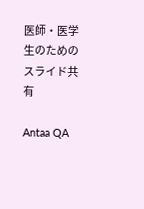医師・医学生のためのスライド共有

Antaa QA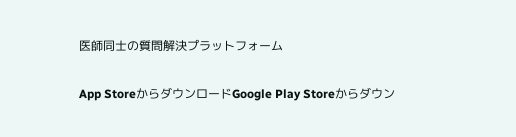医師同士の質問解決プラットフォーム

App StoreからダウンロードGoogle Play Storeからダウン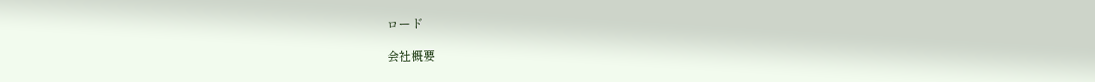ロード

会社概要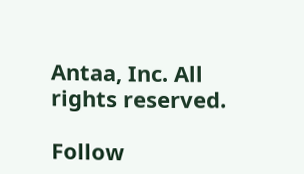Antaa, Inc. All rights reserved.

Follow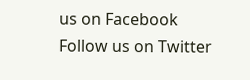us on Facebook
Follow us on Twitter